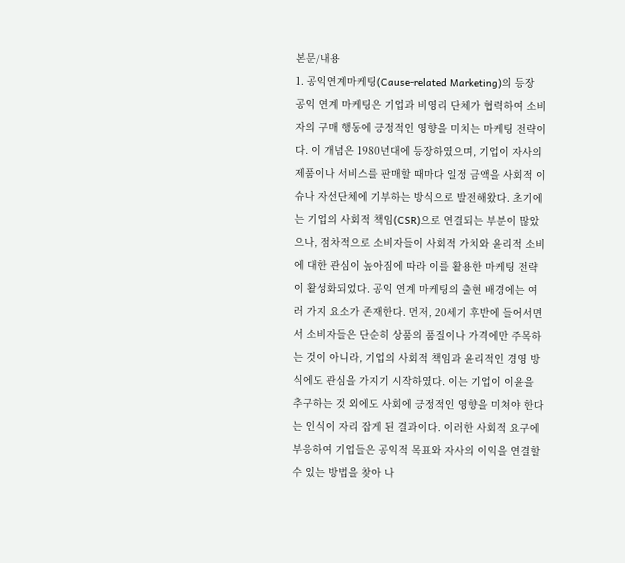본문/내용
1. 공익연계마케팅(Cause-related Marketing)의 등장
공익 연계 마케팅은 기업과 비영리 단체가 협력하여 소비자의 구매 행동에 긍정적인 영향을 미치는 마케팅 전략이다. 이 개념은 1980년대에 등장하였으며, 기업이 자사의 제품이나 서비스를 판매할 때마다 일정 금액을 사회적 이슈나 자선단체에 기부하는 방식으로 발전해왔다. 초기에는 기업의 사회적 책임(CSR)으로 연결되는 부분이 많았으나, 점차적으로 소비자들이 사회적 가치와 윤리적 소비에 대한 관심이 높아짐에 따라 이를 활용한 마케팅 전략이 활성화되었다. 공익 연계 마케팅의 출현 배경에는 여러 가지 요소가 존재한다. 먼저, 20세기 후반에 들어서면서 소비자들은 단순히 상품의 품질이나 가격에만 주목하는 것이 아니라, 기업의 사회적 책임과 윤리적인 경영 방식에도 관심을 가지기 시작하였다. 이는 기업이 이윤을 추구하는 것 외에도 사회에 긍정적인 영향을 미쳐야 한다는 인식이 자리 잡게 된 결과이다. 이러한 사회적 요구에 부응하여 기업들은 공익적 목표와 자사의 이익을 연결할 수 있는 방법을 찾아 나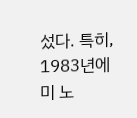섰다. 특히, 1983년에 미 노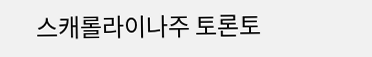스캐롤라이나주 토론토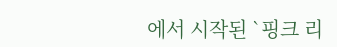에서 시작된 `핑크 리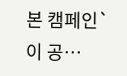본 캠페인`이 공…